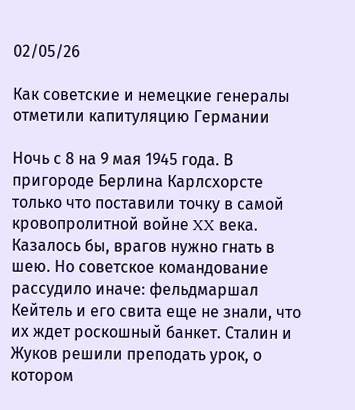02/05/26

Как советские и немецкие генералы отметили капитуляцию Германии

Ночь с 8 на 9 мая 1945 года. В пригороде Берлина Карлсхорсте только что поставили точку в самой кровопролитной войне XX века. Казалось бы, врагов нужно гнать в шею. Но советское командование рассудило иначе: фельдмаршал Кейтель и его свита еще не знали, что их ждет роскошный банкет. Сталин и Жуков решили преподать урок, о котором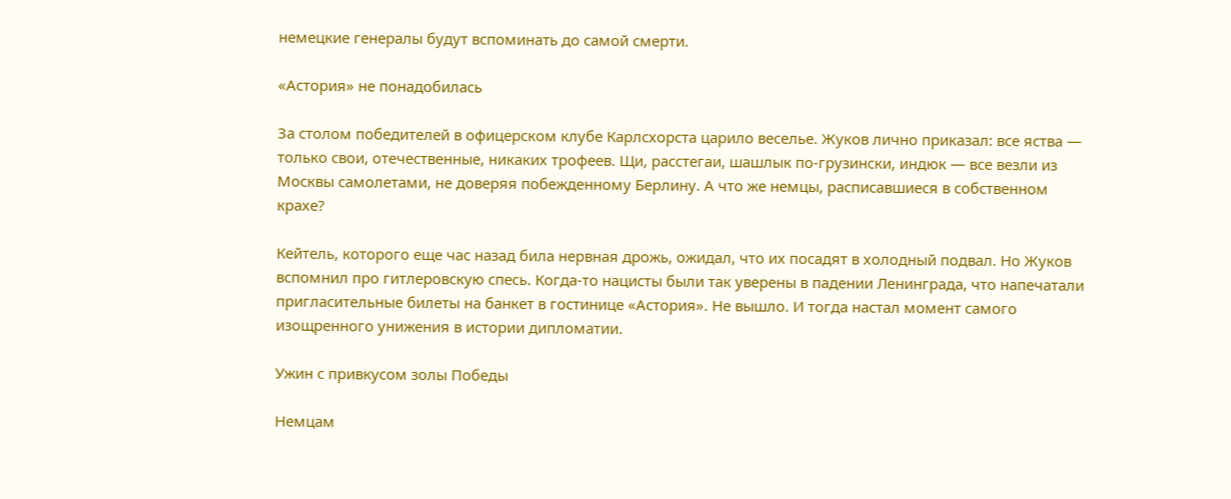немецкие генералы будут вспоминать до самой смерти.

«Астория» не понадобилась

За столом победителей в офицерском клубе Карлсхорста царило веселье. Жуков лично приказал: все яства — только свои, отечественные, никаких трофеев. Щи, расстегаи, шашлык по-грузински, индюк — все везли из Москвы самолетами, не доверяя побежденному Берлину. А что же немцы, расписавшиеся в собственном крахе?

Кейтель, которого еще час назад била нервная дрожь, ожидал, что их посадят в холодный подвал. Но Жуков вспомнил про гитлеровскую спесь. Когда-то нацисты были так уверены в падении Ленинграда, что напечатали пригласительные билеты на банкет в гостинице «Астория». Не вышло. И тогда настал момент самого изощренного унижения в истории дипломатии.

Ужин с привкусом золы Победы

Немцам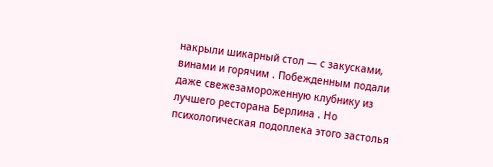накрыли шикарный стол — с закусками, винами и горячим . Побежденным подали даже свежезамороженную клубнику из лучшего ресторана Берлина . Но психологическая подоплека этого застолья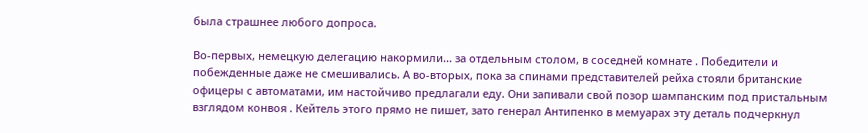была страшнее любого допроса.

Во-первых, немецкую делегацию накормили... за отдельным столом, в соседней комнате . Победители и побежденные даже не смешивались. А во-вторых, пока за спинами представителей рейха стояли британские офицеры с автоматами, им настойчиво предлагали еду. Они запивали свой позор шампанским под пристальным взглядом конвоя . Кейтель этого прямо не пишет, зато генерал Антипенко в мемуарах эту деталь подчеркнул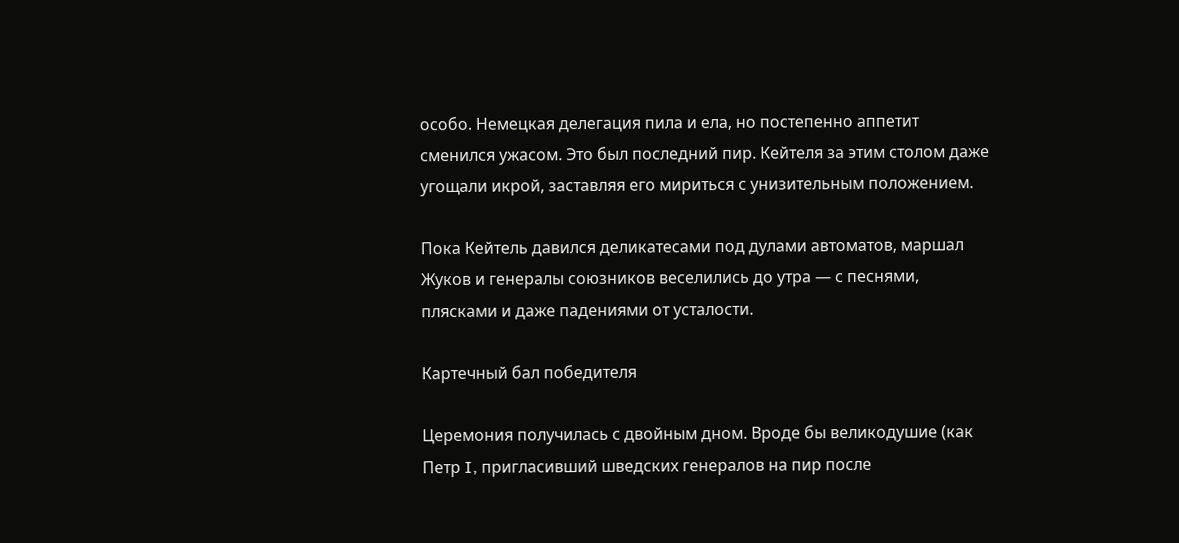особо. Немецкая делегация пила и ела, но постепенно аппетит сменился ужасом. Это был последний пир. Кейтеля за этим столом даже угощали икрой, заставляя его мириться с унизительным положением.

Пока Кейтель давился деликатесами под дулами автоматов, маршал Жуков и генералы союзников веселились до утра — с песнями, плясками и даже падениями от усталости.

Картечный бал победителя

Церемония получилась с двойным дном. Вроде бы великодушие (как Петр I, пригласивший шведских генералов на пир после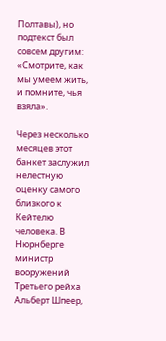Полтавы), но подтекст был совсем другим: «Смотрите, как мы умеем жить, и помните, чья взяла».

Через несколько месяцев этот банкет заслужил нелестную оценку самого близкого к Кейтелю человека. В Нюрнберге министр вооружений Третьего рейха Альберт Шпеер,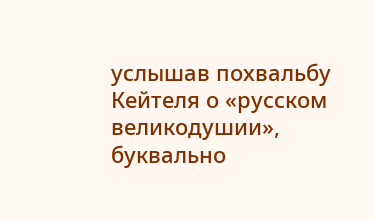услышав похвальбу Кейтеля о «русском великодушии», буквально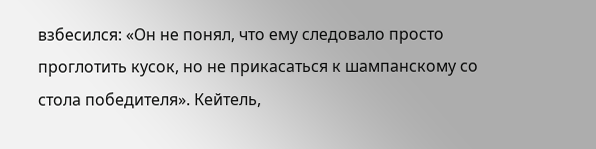взбесился: «Он не понял, что ему следовало просто проглотить кусок, но не прикасаться к шампанскому со стола победителя». Кейтель,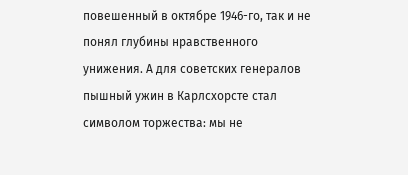повешенный в октябре 1946-го, так и не понял глубины нравственного унижения. А для советских генералов пышный ужин в Карлсхорсте стал символом торжества: мы не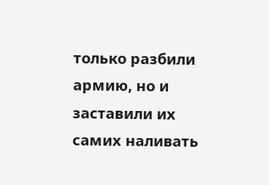только разбили армию, но и заставили их самих наливать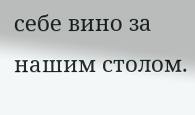себе вино за нашим столом.